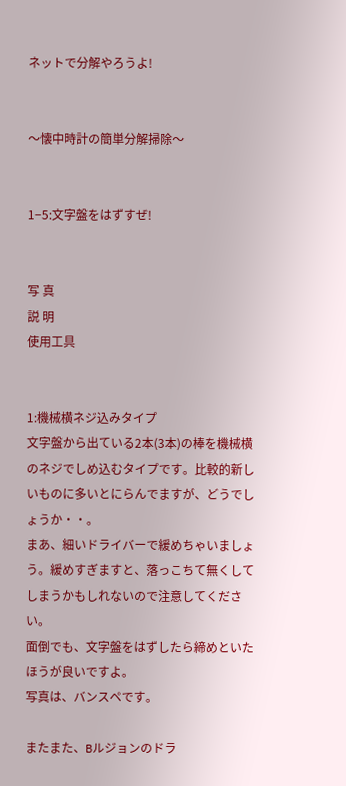ネットで分解やろうよ!


〜懐中時計の簡単分解掃除〜


1−5:文字盤をはずすぜ!


写 真
説 明
使用工具


1:機械横ネジ込みタイプ
文字盤から出ている2本(3本)の棒を機械横のネジでしめ込むタイプです。比較的新しいものに多いとにらんでますが、どうでしょうか・・。
まあ、細いドライバーで緩めちゃいましょう。緩めすぎますと、落っこちて無くしてしまうかもしれないので注意してください。
面倒でも、文字盤をはずしたら締めといたほうが良いですよ。
写真は、バンスペです。

またまた、Bルジョンのドラ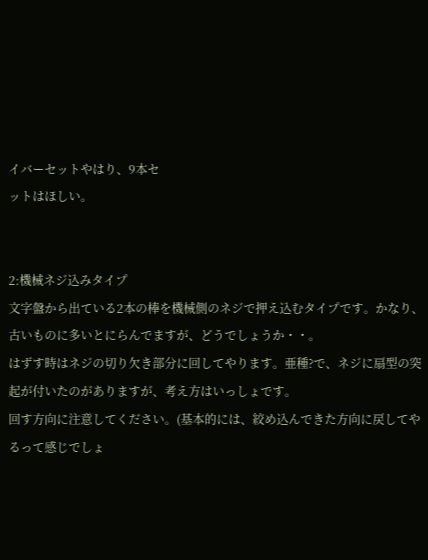イバーセットやはり、9本セ
ットはほしい。


2:機械ネジ込みタイプ
文字盤から出ている2本の棒を機械側のネジで押え込むタイプです。かなり、古いものに多いとにらんでますが、どうでしょうか・・。
はずす時はネジの切り欠き部分に回してやります。亜種?で、ネジに扇型の突起が付いたのがありますが、考え方はいっしょです。
回す方向に注意してください。(基本的には、絞め込んできた方向に戻してやるって感じでしょ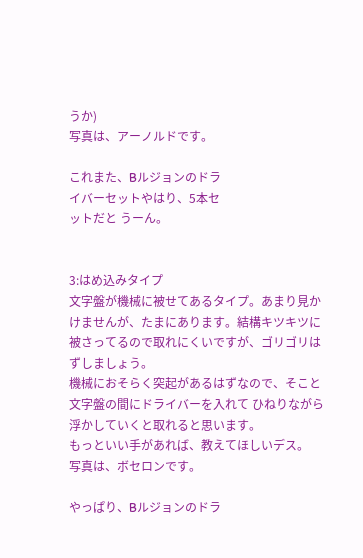うか)
写真は、アーノルドです。

これまた、Bルジョンのドラ
イバーセットやはり、5本セ
ットだと うーん。


3:はめ込みタイプ
文字盤が機械に被せてあるタイプ。あまり見かけませんが、たまにあります。結構キツキツに被さってるので取れにくいですが、ゴリゴリはずしましょう。
機械におそらく突起があるはずなので、そこと文字盤の間にドライバーを入れて ひねりながら浮かしていくと取れると思います。
もっといい手があれば、教えてほしいデス。
写真は、ボセロンです。

やっぱり、Bルジョンのドラ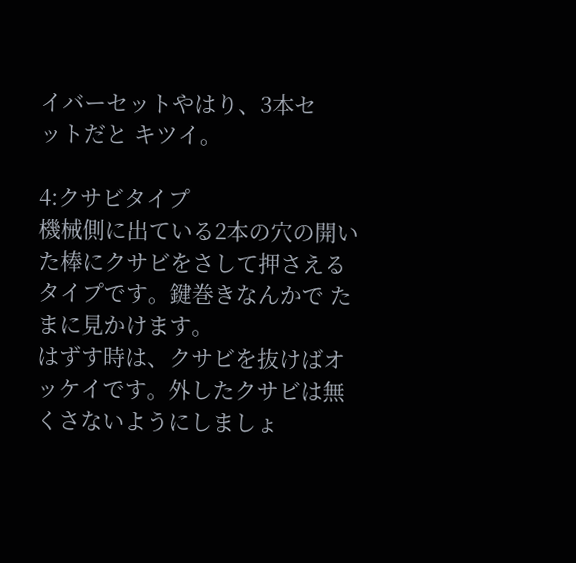イバーセットやはり、3本セ
ットだと キツイ。

4:クサビタイプ
機械側に出ている2本の穴の開いた棒にクサビをさして押さえるタイプです。鍵巻きなんかで たまに見かけます。
はずす時は、クサビを抜けばオッケイです。外したクサビは無くさないようにしましょ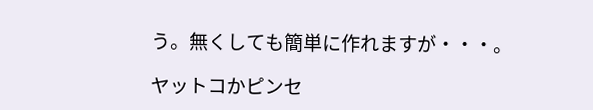う。無くしても簡単に作れますが・・・。

ヤットコかピンセ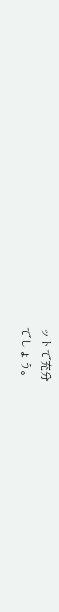ットで充分
でしょう。